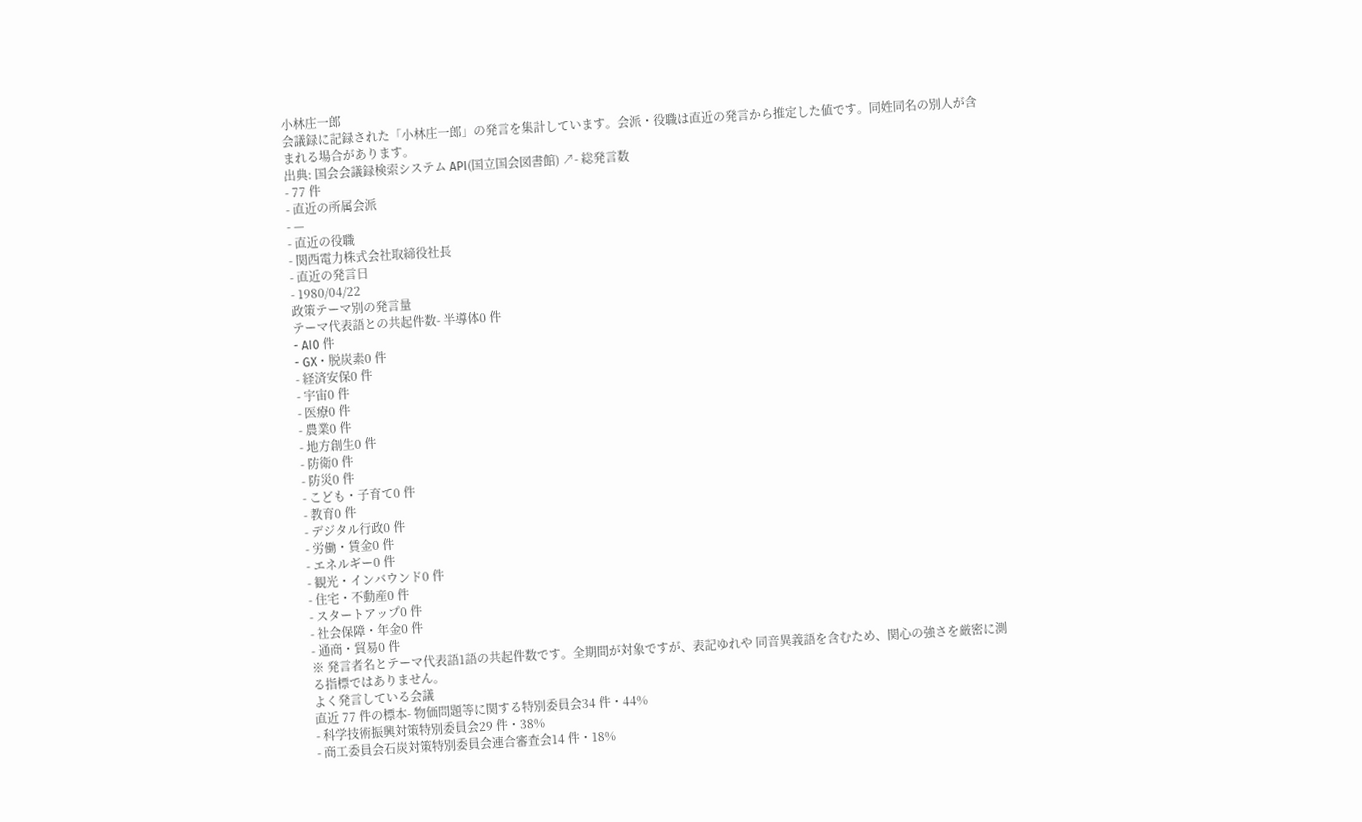小林庄一郎
会議録に記録された「小林庄一郎」の発言を集計しています。会派・役職は直近の発言から推定した値です。同姓同名の別人が含まれる場合があります。
出典: 国会会議録検索システム API(国立国会図書館) ↗- 総発言数
- 77 件
- 直近の所属会派
- —
- 直近の役職
- 関西電力株式会社取締役社長
- 直近の発言日
- 1980/04/22
政策テーマ別の発言量
テーマ代表語との共起件数- 半導体0 件
- AI0 件
- GX・脱炭素0 件
- 経済安保0 件
- 宇宙0 件
- 医療0 件
- 農業0 件
- 地方創生0 件
- 防衛0 件
- 防災0 件
- こども・子育て0 件
- 教育0 件
- デジタル行政0 件
- 労働・賃金0 件
- エネルギー0 件
- 観光・インバウンド0 件
- 住宅・不動産0 件
- スタートアップ0 件
- 社会保障・年金0 件
- 通商・貿易0 件
※ 発言者名とテーマ代表語1語の共起件数です。全期間が対象ですが、表記ゆれや 同音異義語を含むため、関心の強さを厳密に測る指標ではありません。
よく発言している会議
直近 77 件の標本- 物価問題等に関する特別委員会34 件・44%
- 科学技術振興対策特別委員会29 件・38%
- 商工委員会石炭対策特別委員会連合審査会14 件・18%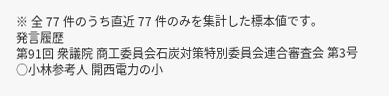※ 全 77 件のうち直近 77 件のみを集計した標本値です。
発言履歴
第91回 衆議院 商工委員会石炭対策特別委員会連合審査会 第3号
○小林参考人 開西電力の小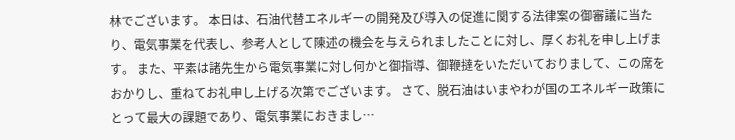林でございます。 本日は、石油代替エネルギーの開発及び導入の促進に関する法律案の御審議に当たり、電気事業を代表し、参考人として陳述の機会を与えられましたことに対し、厚くお礼を申し上げます。 また、平素は諸先生から電気事業に対し何かと御指導、御鞭撻をいただいておりまして、この席をおかりし、重ねてお礼申し上げる次第でございます。 さて、脱石油はいまやわが国のエネルギー政策にとって最大の課題であり、電気事業におきまし…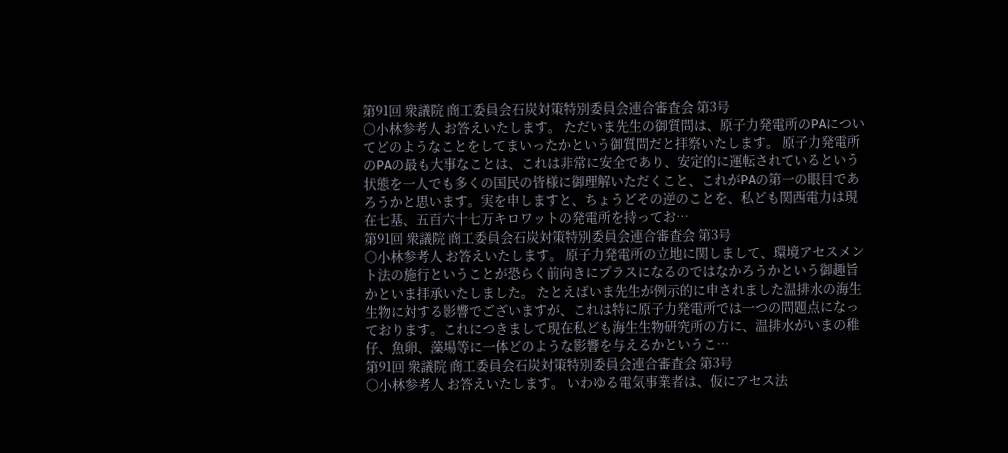第91回 衆議院 商工委員会石炭対策特別委員会連合審査会 第3号
○小林参考人 お答えいたします。 ただいま先生の御質問は、原子力発電所のPAについてどのようなことをしてまいったかという御質問だと拝察いたします。 原子力発電所のPAの最も大事なことは、これは非常に安全であり、安定的に運転されているという状態を一人でも多くの国民の皆様に御理解いただくこと、これがPAの第一の眼目であろうかと思います。実を申しますと、ちょうどその逆のことを、私ども関西電力は現在七基、五百六十七万キロワットの発電所を持ってお…
第91回 衆議院 商工委員会石炭対策特別委員会連合審査会 第3号
○小林参考人 お答えいたします。 原子力発電所の立地に関しまして、環境アセスメント法の施行ということが恐らく前向きにプラスになるのではなかろうかという御趣旨かといま拝承いたしました。 たとえばいま先生が例示的に申されました温排水の海生生物に対する影響でございますが、これは特に原子力発電所では一つの問題点になっております。これにつきまして現在私ども海生生物研究所の方に、温排水がいまの稚仔、魚卵、藻場等に一体どのような影響を与えるかというこ…
第91回 衆議院 商工委員会石炭対策特別委員会連合審査会 第3号
○小林参考人 お答えいたします。 いわゆる電気事業者は、仮にアセス法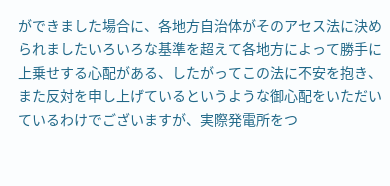ができました場合に、各地方自治体がそのアセス法に決められましたいろいろな基準を超えて各地方によって勝手に上乗せする心配がある、したがってこの法に不安を抱き、また反対を申し上げているというような御心配をいただいているわけでございますが、実際発電所をつ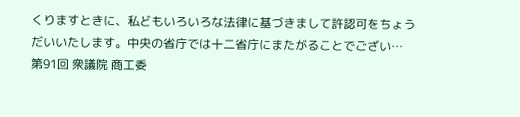くりますときに、私どもいろいろな法律に基づきまして許認可をちょうだいいたします。中央の省庁では十二省庁にまたがることでござい…
第91回 衆議院 商工委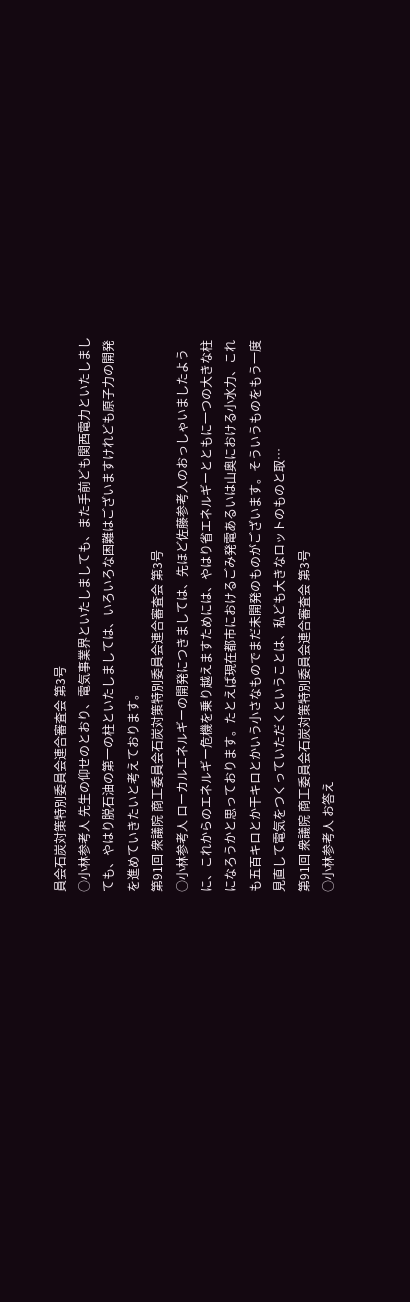員会石炭対策特別委員会連合審査会 第3号
○小林参考人 先生の仰せのとおり、電気事業界といたしましても、また手前ども関西電力といたしましても、やはり脱石油の第一の柱といたしましては、いろいろな困難はございますけれども原子力の開発を進めていきたいと考えております。
第91回 衆議院 商工委員会石炭対策特別委員会連合審査会 第3号
○小林参考人 ローカルエネルギーの開発につきましては、先ほど佐藤参考人のおっしゃいましたように、これからのエネルギー危機を乗り越えますためには、やはり省エネルギーとともに一つの大きな柱になろうかと思っております。たとえば現在都市におけるごみ発電あるいは山奥における小水力、これも五百キロとか干キロとかいう小さなものでまだ未開発のものがございます。そういうものをもう一度見直して電気をつくっていただくということは、私ども大きなロットのものと取…
第91回 衆議院 商工委員会石炭対策特別委員会連合審査会 第3号
○小林参考人 お答え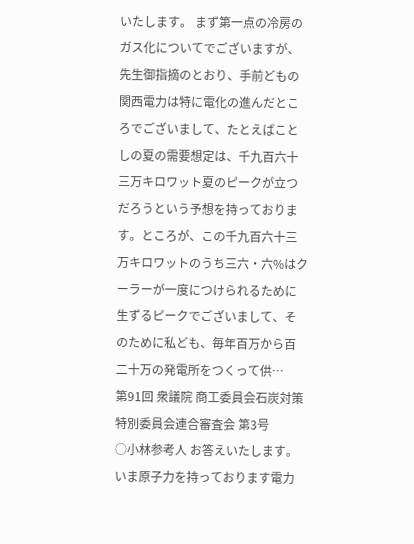いたします。 まず第一点の冷房のガス化についてでございますが、先生御指摘のとおり、手前どもの関西電力は特に電化の進んだところでございまして、たとえばことしの夏の需要想定は、千九百六十三万キロワット夏のピークが立つだろうという予想を持っております。ところが、この千九百六十三万キロワットのうち三六・六%はクーラーが一度につけられるために生ずるピークでございまして、そのために私ども、毎年百万から百二十万の発電所をつくって供…
第91回 衆議院 商工委員会石炭対策特別委員会連合審査会 第3号
○小林参考人 お答えいたします。 いま原子力を持っております電力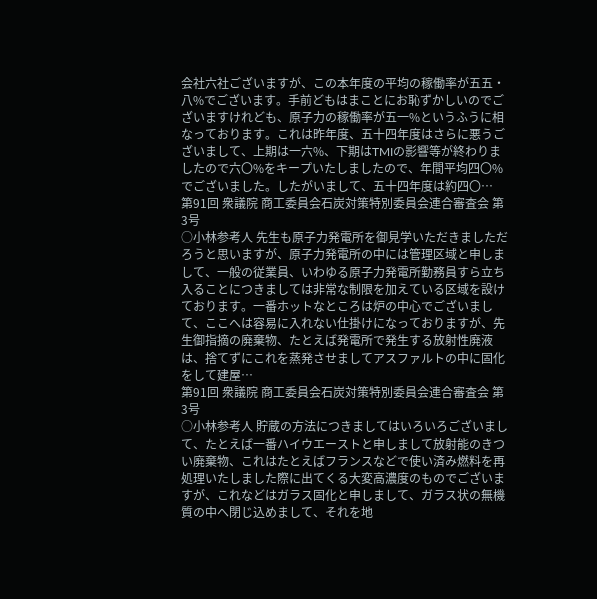会社六社ございますが、この本年度の平均の稼働率が五五・八%でございます。手前どもはまことにお恥ずかしいのでございますけれども、原子力の稼働率が五一%というふうに相なっております。これは昨年度、五十四年度はさらに悪うございまして、上期は一六%、下期はTMIの影響等が終わりましたので六〇%をキープいたしましたので、年間平均四〇%でございました。したがいまして、五十四年度は約四〇…
第91回 衆議院 商工委員会石炭対策特別委員会連合審査会 第3号
○小林参考人 先生も原子力発電所を御見学いただきましただろうと思いますが、原子力発電所の中には管理区域と申しまして、一般の従業員、いわゆる原子力発電所勤務員すら立ち入ることにつきましては非常な制限を加えている区域を設けております。一番ホットなところは炉の中心でございまして、ここへは容易に入れない仕掛けになっておりますが、先生御指摘の廃棄物、たとえば発電所で発生する放射性廃液は、捨てずにこれを蒸発させましてアスファルトの中に固化をして建屋…
第91回 衆議院 商工委員会石炭対策特別委員会連合審査会 第3号
○小林参考人 貯蔵の方法につきましてはいろいろございまして、たとえば一番ハイウエーストと申しまして放射能のきつい廃棄物、これはたとえばフランスなどで使い済み燃料を再処理いたしました際に出てくる大変高濃度のものでございますが、これなどはガラス固化と申しまして、ガラス状の無機質の中へ閉じ込めまして、それを地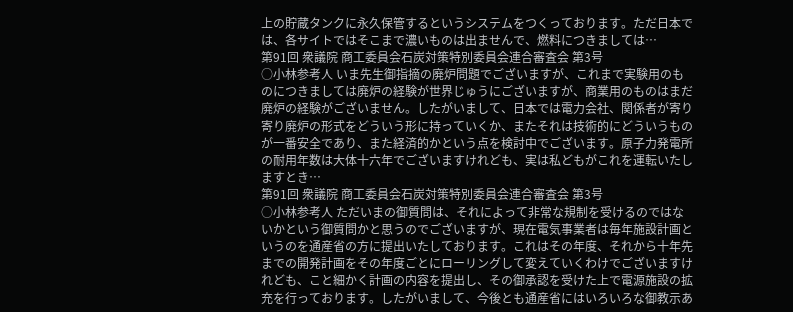上の貯蔵タンクに永久保管するというシステムをつくっております。ただ日本では、各サイトではそこまで濃いものは出ませんで、燃料につきましては…
第91回 衆議院 商工委員会石炭対策特別委員会連合審査会 第3号
○小林参考人 いま先生御指摘の廃炉問題でございますが、これまで実験用のものにつきましては廃炉の経験が世界じゅうにございますが、商業用のものはまだ廃炉の経験がございません。したがいまして、日本では電力会社、関係者が寄り寄り廃炉の形式をどういう形に持っていくか、またそれは技術的にどういうものが一番安全であり、また経済的かという点を検討中でございます。原子力発電所の耐用年数は大体十六年でございますけれども、実は私どもがこれを運転いたしますとき…
第91回 衆議院 商工委員会石炭対策特別委員会連合審査会 第3号
○小林参考人 ただいまの御質問は、それによって非常な規制を受けるのではないかという御質問かと思うのでございますが、現在電気事業者は毎年施設計画というのを通産省の方に提出いたしております。これはその年度、それから十年先までの開発計画をその年度ごとにローリングして変えていくわけでございますけれども、こと細かく計画の内容を提出し、その御承認を受けた上で電源施設の拡充を行っております。したがいまして、今後とも通産省にはいろいろな御教示あ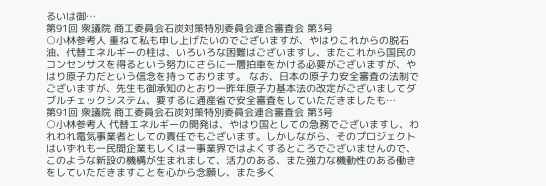るいは御…
第91回 衆議院 商工委員会石炭対策特別委員会連合審査会 第3号
○小林参考人 重ねて私も申し上げたいのでございますが、やはりこれからの脱石油、代替エネルギーの柱は、いろいろな困難はございますし、またこれから国民のコンセンサスを得るという努力にさらに一層拍車をかける必要がございますが、やはり原子力だという信念を持っております。 なお、日本の原子力安全審査の法制でございますが、先生も御承知のとおり一昨年原子力基本法の改定がございましてダブルチェックシステム、要するに通産省で安全審査をしていただきましたも…
第91回 衆議院 商工委員会石炭対策特別委員会連合審査会 第3号
○小林参考人 代替エネルギーの開発は、やはり国としての急務でございますし、われわれ電気事業者としての責任でもございます。しかしながら、そのプロジェクトはいずれも一民間企業もしくは一事業界ではよくするところでございませんので、このような新設の機構が生まれまして、活力のある、また強力な機動性のある働きをしていただきますことを心から念願し、また多く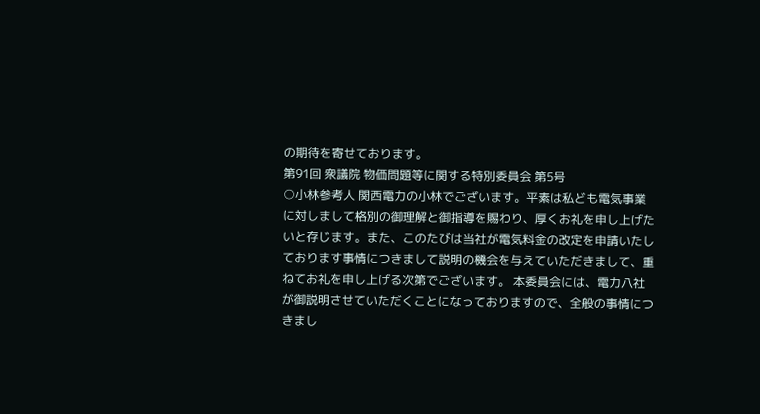の期待を寄せております。
第91回 衆議院 物価問題等に関する特別委員会 第5号
○小林参考人 関西電力の小林でございます。平素は私ども電気事業に対しまして格別の御理解と御指導を賜わり、厚くお礼を申し上げたいと存じます。また、このたびは当社が電気料金の改定を申請いたしております事情につきまして説明の機会を与えていただきまして、重ねてお礼を申し上げる次第でございます。 本委員会には、電力八社が御説明させていただくことになっておりますので、全般の事情につきまし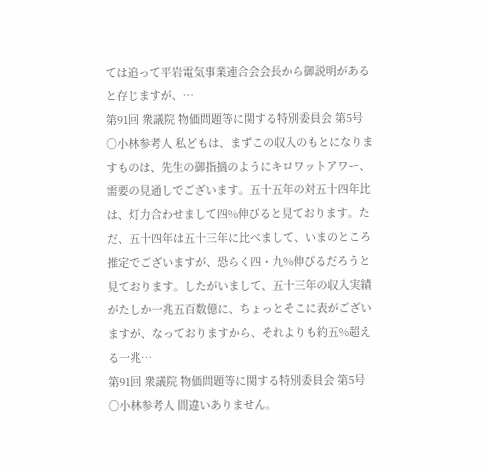ては追って平岩電気事業連合会会長から御説明があると存じますが、…
第91回 衆議院 物価問題等に関する特別委員会 第5号
○小林参考人 私どもは、まずこの収入のもとになりますものは、先生の御指摘のようにキロワットアワー、需要の見通しでございます。五十五年の対五十四年比は、灯力合わせまして四%伸びると見ております。ただ、五十四年は五十三年に比べまして、いまのところ推定でございますが、恐らく四・九%伸びるだろうと見ております。したがいまして、五十三年の収入実績がたしか一兆五百数億に、ちょっとそこに表がございますが、なっておりますから、それよりも約五%超える一兆…
第91回 衆議院 物価問題等に関する特別委員会 第5号
○小林参考人 間違いありません。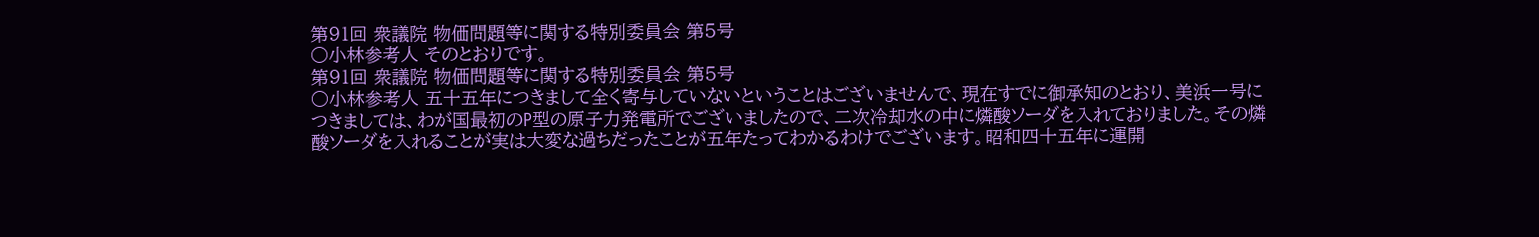第91回 衆議院 物価問題等に関する特別委員会 第5号
○小林参考人 そのとおりです。
第91回 衆議院 物価問題等に関する特別委員会 第5号
○小林参考人 五十五年につきまして全く寄与していないということはございませんで、現在すでに御承知のとおり、美浜一号につきましては、わが国最初のP型の原子力発電所でございましたので、二次冷却水の中に燐酸ソーダを入れておりました。その燐酸ソーダを入れることが実は大変な過ちだったことが五年たってわかるわけでございます。昭和四十五年に運開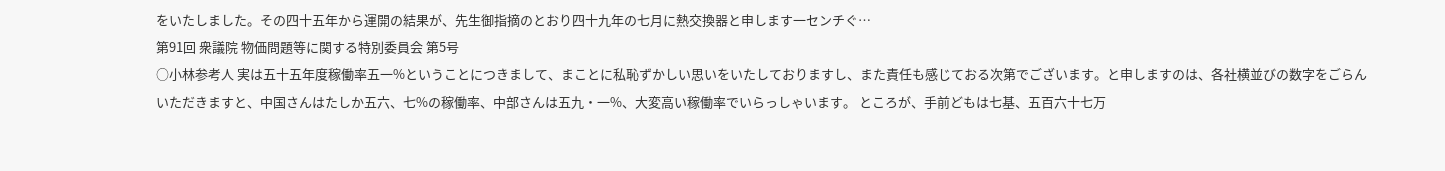をいたしました。その四十五年から運開の結果が、先生御指摘のとおり四十九年の七月に熱交換器と申します一センチぐ…
第91回 衆議院 物価問題等に関する特別委員会 第5号
○小林参考人 実は五十五年度稼働率五一%ということにつきまして、まことに私恥ずかしい思いをいたしておりますし、また責任も感じておる次第でございます。と申しますのは、各社横並びの数字をごらんいただきますと、中国さんはたしか五六、七%の稼働率、中部さんは五九・一%、大変高い稼働率でいらっしゃいます。 ところが、手前どもは七基、五百六十七万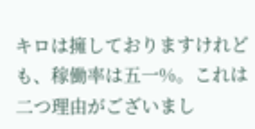キロは擁しておりますけれども、稼働率は五一%。これは二つ理由がございまし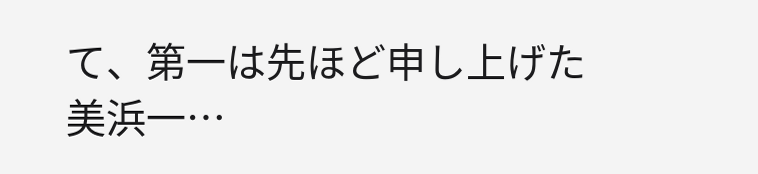て、第一は先ほど申し上げた美浜一…